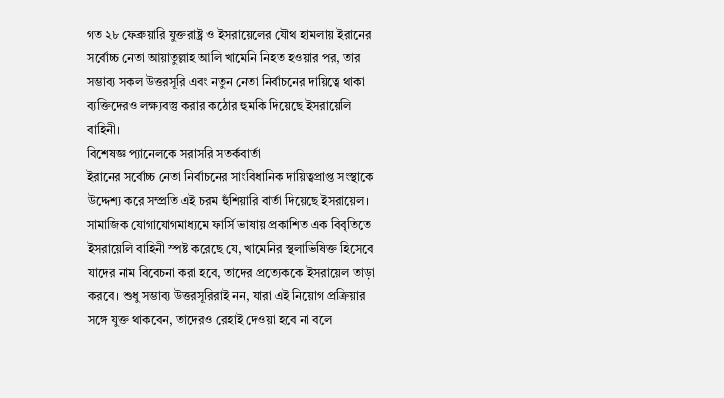গত ২৮ ফেব্রুয়ারি যুক্তরাষ্ট্র ও ইসরায়েলের যৌথ হামলায় ইরানের সর্বোচ্চ নেতা আয়াতুল্লাহ আলি খামেনি নিহত হওয়ার পর, তার সম্ভাব্য সকল উত্তরসূরি এবং নতুন নেতা নির্বাচনের দায়িত্বে থাকা ব্যক্তিদেরও লক্ষ্যবস্তু করার কঠোর হুমকি দিয়েছে ইসরায়েলি বাহিনী।
বিশেষজ্ঞ প্যানেলকে সরাসরি সতর্কবার্তা
ইরানের সর্বোচ্চ নেতা নির্বাচনের সাংবিধানিক দায়িত্বপ্রাপ্ত সংস্থাকে উদ্দেশ্য করে সম্প্রতি এই চরম হুঁশিয়ারি বার্তা দিয়েছে ইসরায়েল। সামাজিক যোগাযোগমাধ্যমে ফার্সি ভাষায় প্রকাশিত এক বিবৃতিতে ইসরায়েলি বাহিনী স্পষ্ট করেছে যে, খামেনির স্থলাভিষিক্ত হিসেবে যাদের নাম বিবেচনা করা হবে, তাদের প্রত্যেককে ইসরায়েল তাড়া করবে। শুধু সম্ভাব্য উত্তরসূরিরাই নন, যারা এই নিয়োগ প্রক্রিয়ার সঙ্গে যুক্ত থাকবেন, তাদেরও রেহাই দেওয়া হবে না বলে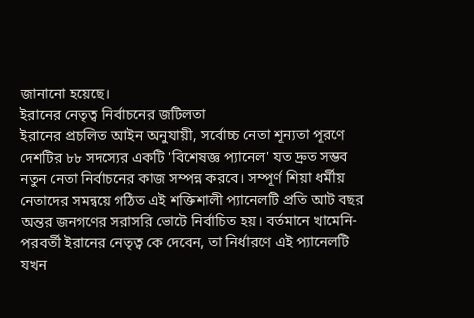জানানো হয়েছে।
ইরানের নেতৃত্ব নির্বাচনের জটিলতা
ইরানের প্রচলিত আইন অনুযায়ী, সর্বোচ্চ নেতা শূন্যতা পূরণে দেশটির ৮৮ সদস্যের একটি 'বিশেষজ্ঞ প্যানেল' যত দ্রুত সম্ভব নতুন নেতা নির্বাচনের কাজ সম্পন্ন করবে। সম্পূর্ণ শিয়া ধর্মীয় নেতাদের সমন্বয়ে গঠিত এই শক্তিশালী প্যানেলটি প্রতি আট বছর অন্তর জনগণের সরাসরি ভোটে নির্বাচিত হয়। বর্তমানে খামেনি-পরবর্তী ইরানের নেতৃত্ব কে দেবেন, তা নির্ধারণে এই প্যানেলটি যখন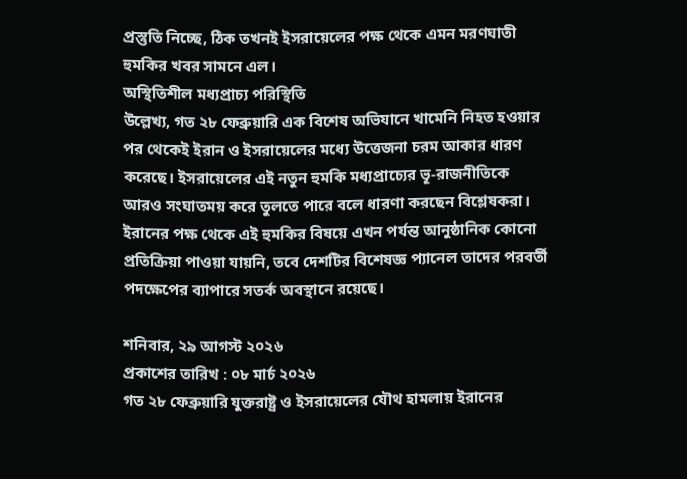প্রস্তুতি নিচ্ছে, ঠিক তখনই ইসরায়েলের পক্ষ থেকে এমন মরণঘাতী হুমকির খবর সামনে এল।
অস্থিতিশীল মধ্যপ্রাচ্য পরিস্থিতি
উল্লেখ্য, গত ২৮ ফেব্রুয়ারি এক বিশেষ অভিযানে খামেনি নিহত হওয়ার পর থেকেই ইরান ও ইসরায়েলের মধ্যে উত্তেজনা চরম আকার ধারণ করেছে। ইসরায়েলের এই নতুন হুমকি মধ্যপ্রাচ্যের ভূ-রাজনীতিকে আরও সংঘাতময় করে তুলতে পারে বলে ধারণা করছেন বিশ্লেষকরা। ইরানের পক্ষ থেকে এই হুমকির বিষয়ে এখন পর্যন্ত আনুষ্ঠানিক কোনো প্রতিক্রিয়া পাওয়া যায়নি, তবে দেশটির বিশেষজ্ঞ প্যানেল তাদের পরবর্তী পদক্ষেপের ব্যাপারে সতর্ক অবস্থানে রয়েছে।

শনিবার, ২৯ আগস্ট ২০২৬
প্রকাশের তারিখ : ০৮ মার্চ ২০২৬
গত ২৮ ফেব্রুয়ারি যুক্তরাষ্ট্র ও ইসরায়েলের যৌথ হামলায় ইরানের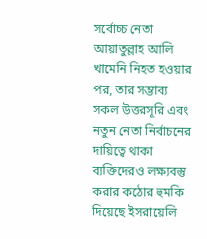সর্বোচ্চ নেতা আয়াতুল্লাহ আলি খামেনি নিহত হওয়ার পর, তার সম্ভাব্য সকল উত্তরসূরি এবং নতুন নেতা নির্বাচনের দায়িত্বে থাকা ব্যক্তিদেরও লক্ষ্যবস্তু করার কঠোর হুমকি দিয়েছে ইসরায়েলি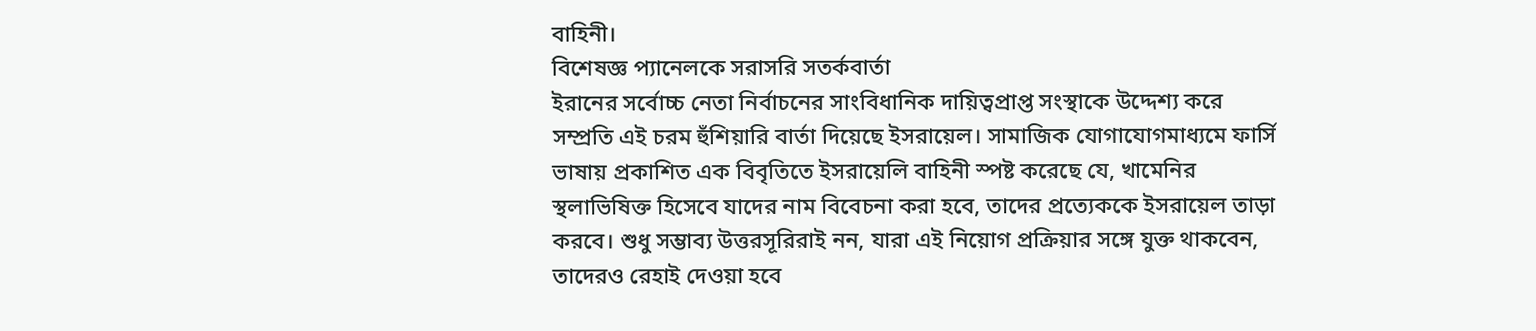বাহিনী।
বিশেষজ্ঞ প্যানেলকে সরাসরি সতর্কবার্তা
ইরানের সর্বোচ্চ নেতা নির্বাচনের সাংবিধানিক দায়িত্বপ্রাপ্ত সংস্থাকে উদ্দেশ্য করে সম্প্রতি এই চরম হুঁশিয়ারি বার্তা দিয়েছে ইসরায়েল। সামাজিক যোগাযোগমাধ্যমে ফার্সি ভাষায় প্রকাশিত এক বিবৃতিতে ইসরায়েলি বাহিনী স্পষ্ট করেছে যে, খামেনির স্থলাভিষিক্ত হিসেবে যাদের নাম বিবেচনা করা হবে, তাদের প্রত্যেককে ইসরায়েল তাড়া করবে। শুধু সম্ভাব্য উত্তরসূরিরাই নন, যারা এই নিয়োগ প্রক্রিয়ার সঙ্গে যুক্ত থাকবেন, তাদেরও রেহাই দেওয়া হবে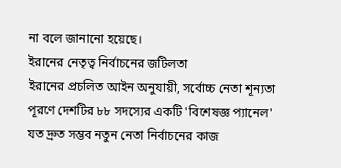না বলে জানানো হয়েছে।
ইরানের নেতৃত্ব নির্বাচনের জটিলতা
ইরানের প্রচলিত আইন অনুযায়ী, সর্বোচ্চ নেতা শূন্যতা পূরণে দেশটির ৮৮ সদস্যের একটি 'বিশেষজ্ঞ প্যানেল' যত দ্রুত সম্ভব নতুন নেতা নির্বাচনের কাজ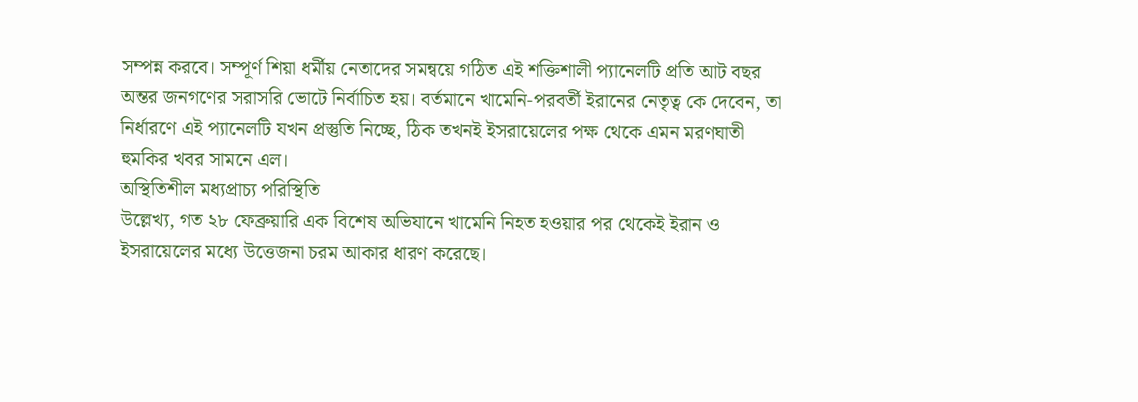সম্পন্ন করবে। সম্পূর্ণ শিয়া ধর্মীয় নেতাদের সমন্বয়ে গঠিত এই শক্তিশালী প্যানেলটি প্রতি আট বছর অন্তর জনগণের সরাসরি ভোটে নির্বাচিত হয়। বর্তমানে খামেনি-পরবর্তী ইরানের নেতৃত্ব কে দেবেন, তা নির্ধারণে এই প্যানেলটি যখন প্রস্তুতি নিচ্ছে, ঠিক তখনই ইসরায়েলের পক্ষ থেকে এমন মরণঘাতী হুমকির খবর সামনে এল।
অস্থিতিশীল মধ্যপ্রাচ্য পরিস্থিতি
উল্লেখ্য, গত ২৮ ফেব্রুয়ারি এক বিশেষ অভিযানে খামেনি নিহত হওয়ার পর থেকেই ইরান ও ইসরায়েলের মধ্যে উত্তেজনা চরম আকার ধারণ করেছে।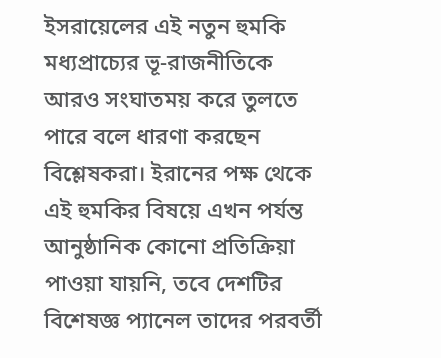ইসরায়েলের এই নতুন হুমকি মধ্যপ্রাচ্যের ভূ-রাজনীতিকে আরও সংঘাতময় করে তুলতে পারে বলে ধারণা করছেন বিশ্লেষকরা। ইরানের পক্ষ থেকে এই হুমকির বিষয়ে এখন পর্যন্ত আনুষ্ঠানিক কোনো প্রতিক্রিয়া পাওয়া যায়নি, তবে দেশটির বিশেষজ্ঞ প্যানেল তাদের পরবর্তী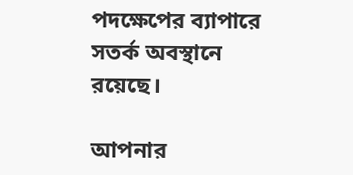পদক্ষেপের ব্যাপারে সতর্ক অবস্থানে রয়েছে।

আপনার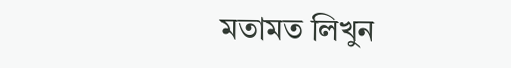মতামত লিখুন